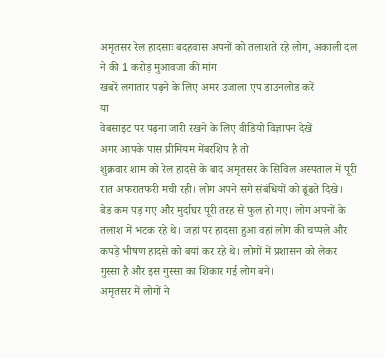अमृतसर रेल हादसाः बदहवास अपनों को तलाशते रहे लोग, अकाली दल ने की 1 करोड़ मुआवजा की मांग
खबरें लगातार पढ़ने के लिए अमर उजाला एप डाउनलोड करें
या
वेबसाइट पर पढ़ना जारी रखने के लिए वीडियो विज्ञापन देखें
अगर आपके पास प्रीमियम मेंबरशिप है तो
शुक्रवार शाम को रेल हादसे के बाद अमृतसर के सिविल अस्पताल में पूरी रात अफरातफरी मची रही। लोग अपने सगे संबंधियों को ढूंढते दिखे। बेड कम पड़ गए और मुर्दाघर पूरी तरह से फुल हो गए। लोग अपनों के तलाश में भटक रहे थे। जहां पर हादसा हुआ वहां लोग की चप्पले और कपड़े भीषण हादसे को बयां कर रहे थे। लोगों में प्रशासन को लेकर गुस्सा है और इस गुस्सा का शिकार गई लोग बने।
अमृतसर में लोगों ने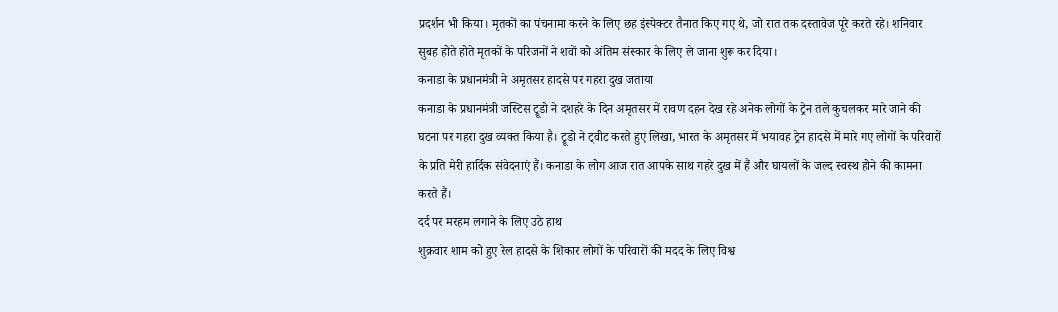प्रदर्शन भी किया। मृतकों का पंचनामा करने के लिए छह इंस्पेक्टर तैनात किए गए थे, जो रात तक दस्तावेज पूरे करते रहे। शनिवार सुबह होते होते मृतकों के परिजनों ने शवों को अंतिम संस्कार के लिए ले जाना शुरू कर दिया।
कनाडा के प्रधानमंत्री ने अमृतसर हादसे पर गहरा दुख जताया
कनाडा के प्रधानमंत्री जस्टिस ट्रूडो ने दशहरे के दिन अमृतसर में रावण दहन देख रहे अनेक लोगों के ट्रेन तले कुचलकर मारे जाने की घटना पर गहरा दुख व्यक्त किया है। ट्रूडो ने ट्वीट करते हुए लिखा, भारत के अमृतसर में भयावह ट्रेन हादसे में मारे गए लोगों के परिवारों के प्रति मेरी हार्दिक संवेदनाएं हैं। कनाडा के लोग आज रात आपके साथ गहरे दुख में हैं और घायलों के जल्द स्वस्थ होने की कामना करते हैं।
दर्द पर मरहम लगाने के लिए उठे हाथ
शुक्रवार शाम को हुए रेल हादसे के शिकार लोगों के परिवारों की मदद के लिए विश्व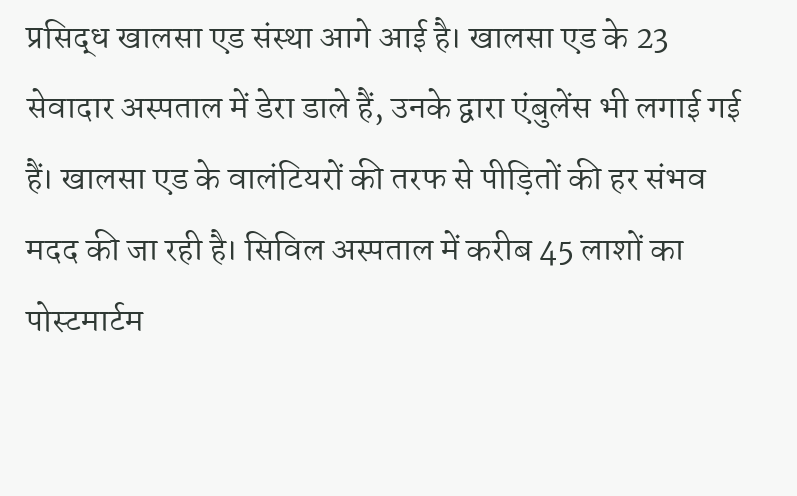प्रसिद्ध खालसा एड संस्था आगे आई है। खालसा एड के 23 सेवादार अस्पताल में डेरा डाले हैं, उनके द्वारा एंबुलेंस भी लगाई गई हैं। खालसा एड के वालंटियरों की तरफ से पीड़ितों की हर संभव मदद की जा रही है। सिविल अस्पताल में करीब 45 लाशों का पोस्टमार्टम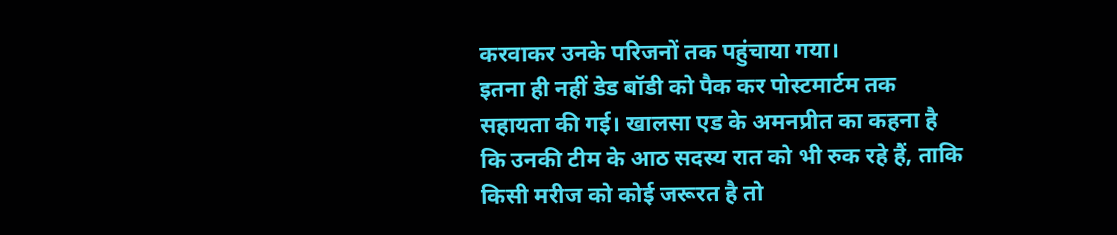करवाकर उनके परिजनों तक पहुंचाया गया।
इतना ही नहीं डेड बॉडी को पैक कर पोस्टमार्टम तक सहायता की गई। खालसा एड के अमनप्रीत का कहना है कि उनकी टीम के आठ सदस्य रात को भी रुक रहे हैं, ताकि किसी मरीज को कोई जरूरत है तो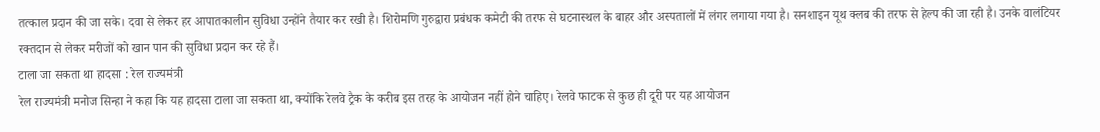तत्काल प्रदान की जा सके। दवा से लेकर हर आपातकालीन सुविधा उन्होंने तैयार कर रखी है। शिरोमणि गुरुद्वारा प्रबंधक कमेटी की तरफ से घटनास्थल के बाहर और अस्पतालों में लंगर लगाया गया है। सनशाइन यूथ क्लब की तरफ से हेल्प की जा रही है। उनके वालंटियर रक्तदान से लेकर मरीजों को खान पान की सुविधा प्रदान कर रहे हैं।
टाला जा सकता था हादसा : रेल राज्यमंत्री
रेल राज्यमंत्री मनोज सिन्हा ने कहा कि यह हादसा टाला जा सकता था, क्योंकि रेलवे ट्रैक के करीब इस तरह के आयोजन नहीं होने चाहिए। रेलवे फाटक से कुछ ही दूरी पर यह आयोजन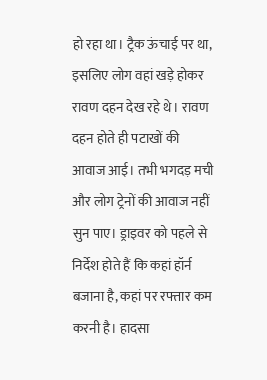हो रहा था। ट्रैक ऊंचाई पर था, इसलिए लोग वहां खड़े होकर रावण दहन देख रहे थे। रावण दहन होते ही पटाखों की आवाज आई। तभी भगदड़ मची और लोग ट्रेनों की आवाज नहीं सुन पाए। ड्राइवर को पहले से निर्देश होते हैं कि कहां हॉर्न बजाना है, कहां पर रफ्तार कम करनी है। हादसा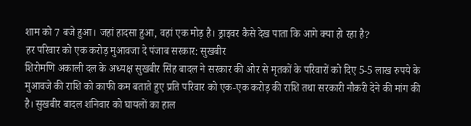शाम को 7 बजे हुआ। जहां हादसा हुआ, वहां एक मोड़ है। ड्राइवर कैसे देख पाता कि आगे क्या हो रहा है?
हर परिवार को एक करोड़ मुआवजा दे पंजाब सरकार: सुखबीर
शिरोमणि अकाली दल के अध्यक्ष सुखबीर सिंह बादल ने सरकार की ओर से मृतकों के परिवारों को दिए 5-5 लाख रुपये के मुआवजे की राशि को काफी कम बताते हुए प्रति परिवार को एक-एक करोड़ की राशि तथा सरकारी नौकरी देने की मांग की है। सुखबीर बादल शनिवार को घायलों का हाल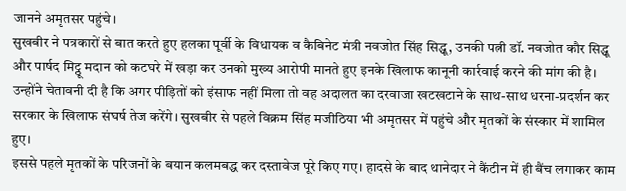जानने अमृतसर पहुंचे।
सुखबीर ने पत्रकारों से बात करते हुए हलका पूर्वी के विधायक व कैबिनेट मंत्री नवजोत सिंह सिद्धू, उनकी पत्नी डॉ. नवजोत कौर सिद्धू और पार्षद मिट्ठू मदान को कटघरे में खड़ा कर उनको मुख्य आरोपी मानते हुए इनके खिलाफ कानूनी कार्रवाई करने की मांग की है। उन्होंने चेतावनी दी है कि अगर पीड़ितों को इंसाफ नहीं मिला तो वह अदालत का दरवाजा खटखटाने के साथ-साथ धरना-प्रदर्शन कर सरकार के खिलाफ संघर्ष तेज करेंगे। सुखबीर से पहले विक्रम सिंह मजीठिया भी अमृतसर में पहुंचे और मृतकों के संस्कार में शामिल हुए।
इससे पहले मृतकों के परिजनों के बयान कलमबद्ध कर दस्तावेज पूरे किए गए। हादसे के बाद थानेदार ने कैंटीन में ही बैंच लगाकर काम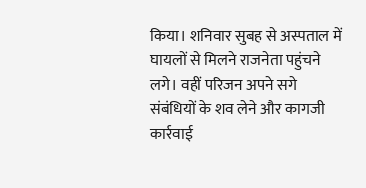किया। शनिवार सुबह से अस्पताल में घायलों से मिलने राजनेता पहुंचने लगे। वहीं परिजन अपने सगे संबंधियों के शव लेने और कागजी कार्रवाई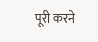पूरी करने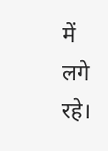में लगे रहे।